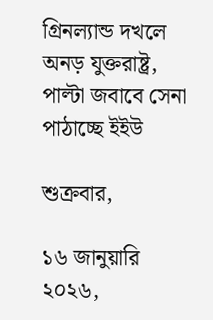গ্রিনল্যান্ড দখলে অনড় যুক্তরাষ্ট্র, পাল্টা জবাবে সেনা পাঠাচ্ছে ইইউ

শুক্রবার,

১৬ জানুয়ারি ২০২৬,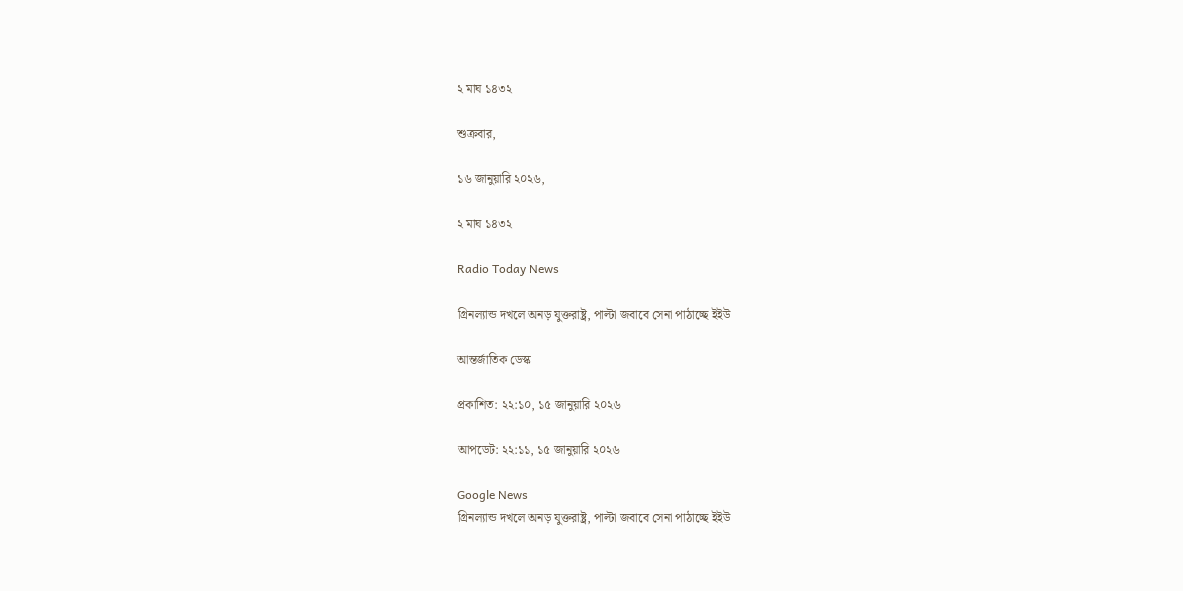২ মাঘ ১৪৩২

শুক্রবার,

১৬ জানুয়ারি ২০২৬,

২ মাঘ ১৪৩২

Radio Today News

গ্রিনল্যান্ড দখলে অনড় যুক্তরাষ্ট্র, পাল্টা জবাবে সেনা পাঠাচ্ছে ইইউ

আন্তর্জাতিক ডেস্ক

প্রকাশিত: ২২:১০, ১৫ জানুয়ারি ২০২৬

আপডেট: ২২:১১, ১৫ জানুয়ারি ২০২৬

Google News
গ্রিনল্যান্ড দখলে অনড় যুক্তরাষ্ট্র, পাল্টা জবাবে সেনা পাঠাচ্ছে ইইউ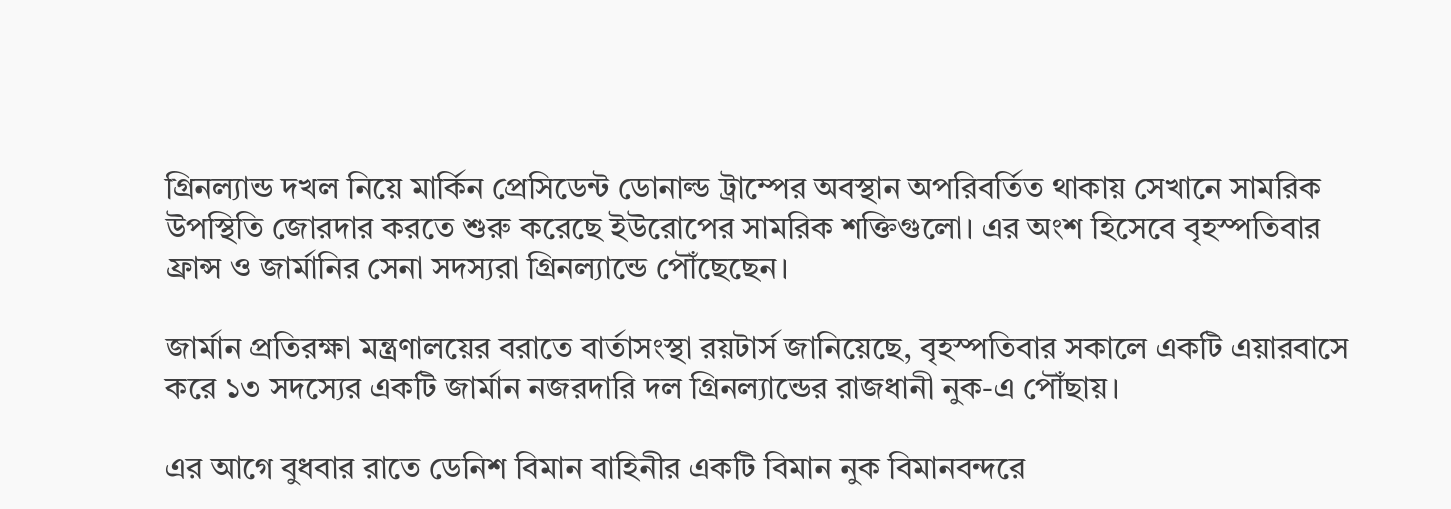গ্রিনল্যান্ড দখল নিয়ে মার্কিন প্রেসিডেন্ট ডোনাল্ড ট্রাম্পের অবস্থান অপরিবর্তিত থাকায় সেখানে সামরিক উপস্থিতি জোরদার করতে শুরু করেছে ইউরোপের সামরিক শক্তিগুলো। এর অংশ হিসেবে বৃহস্পতিবার ফ্রান্স ও জার্মানির সেনা সদস্যরা গ্রিনল্যান্ডে পৌঁছেছেন।

জার্মান প্রতিরক্ষা মন্ত্রণালয়ের বরাতে বার্তাসংস্থা রয়টার্স জানিয়েছে, বৃহস্পতিবার সকালে একটি এয়ারবাসে করে ১৩ সদস্যের একটি জার্মান নজরদারি দল গ্রিনল্যান্ডের রাজধানী নুক-এ পৌঁছায়।

এর আগে বুধবার রাতে ডেনিশ বিমান বাহিনীর একটি বিমান নুক বিমানবন্দরে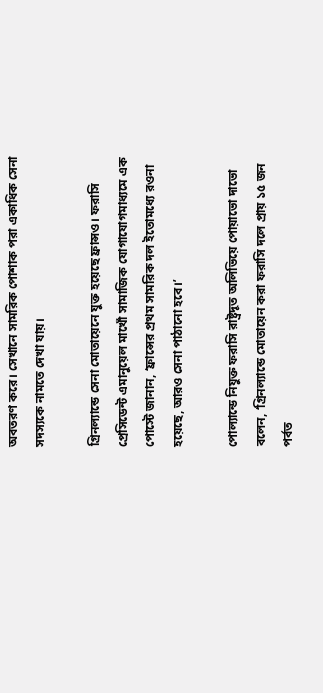অবতরণ করে। সেখানে সামরিক পোশাক পরা একাধিক সেনা সদস্যকে নামতে দেখা যায়।

গ্রিনল্যান্ডে সেনা মোতায়েনে যুক্ত হয়েছে ফ্রান্সও। ফরাসি প্রেসিডেন্ট এমানুয়েল মাখোঁ সামাজিক যোগাযোগমাধ্যমে এক পোস্টে জানান, ‘ফ্রান্সের প্রথম সামরিক দল ইতোমধ্যে রওনা হয়েছে, আরও সেনা পাঠানো হবে।’

পোল্যান্ডে নিযুক্ত ফরাসি রাষ্ট্রদূত অলিভিয়ে পোয়াভো দাভো বলেন, ‘গ্রিনল্যান্ডে মোতায়েন করা ফরাসি দলে প্রায় ১৫ জন পর্বত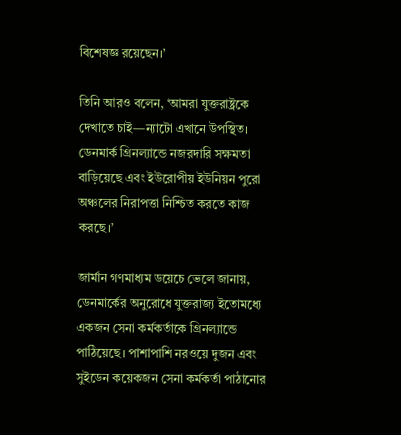বিশেষজ্ঞ রয়েছেন।’

তিনি আরও বলেন, ‘আমরা যুক্তরাষ্ট্রকে দেখাতে চাই—ন্যাটো এখানে উপস্থিত। ডেনমার্ক গ্রিনল্যান্ডে নজরদারি সক্ষমতা বাড়িয়েছে এবং ইউরোপীয় ইউনিয়ন পুরো অঞ্চলের নিরাপত্তা নিশ্চিত করতে কাজ করছে।’

জার্মান গণমাধ্যম ডয়েচে ভেলে জানায়, ডেনমার্কের অনুরোধে যুক্তরাজ্য ইতোমধ্যে একজন সেনা কর্মকর্তাকে গ্রিনল্যান্ডে পাঠিয়েছে। পাশাপাশি নরওয়ে দুজন এবং সুইডেন কয়েকজন সেনা কর্মকর্তা পাঠানোর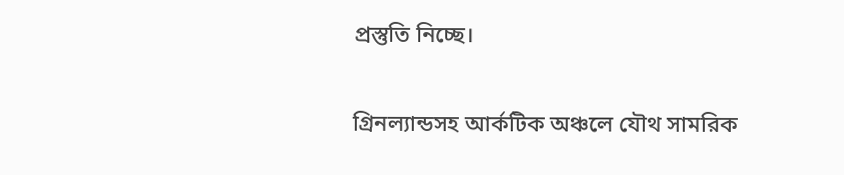প্রস্তুতি নিচ্ছে।

গ্রিনল্যান্ডসহ আর্কটিক অঞ্চলে যৌথ সামরিক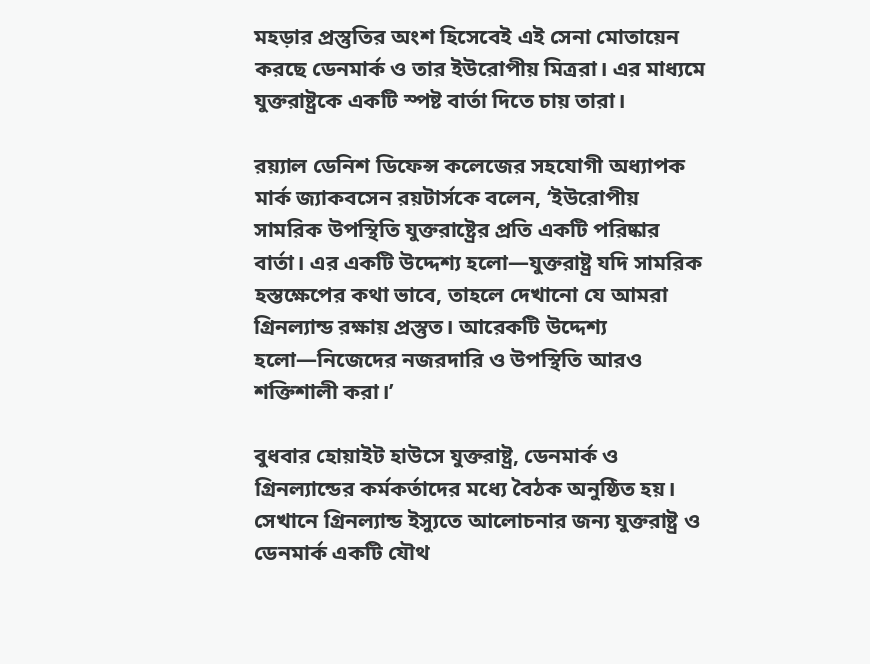মহড়ার প্রস্তুতির অংশ হিসেবেই এই সেনা মোতায়েন করছে ডেনমার্ক ও তার ইউরোপীয় মিত্ররা। এর মাধ্যমে যুক্তরাষ্ট্রকে একটি স্পষ্ট বার্তা দিতে চায় তারা।

রয়্যাল ডেনিশ ডিফেন্স কলেজের সহযোগী অধ্যাপক মার্ক জ্যাকবসেন রয়টার্সকে বলেন, ‘ইউরোপীয় সামরিক উপস্থিতি যুক্তরাষ্ট্রের প্রতি একটি পরিষ্কার বার্তা। এর একটি উদ্দেশ্য হলো—যুক্তরাষ্ট্র যদি সামরিক হস্তক্ষেপের কথা ভাবে, তাহলে দেখানো যে আমরা গ্রিনল্যান্ড রক্ষায় প্রস্তুত। আরেকটি উদ্দেশ্য হলো—নিজেদের নজরদারি ও উপস্থিতি আরও শক্তিশালী করা।’

বুধবার হোয়াইট হাউসে যুক্তরাষ্ট্র, ডেনমার্ক ও গ্রিনল্যান্ডের কর্মকর্তাদের মধ্যে বৈঠক অনুষ্ঠিত হয়। সেখানে গ্রিনল্যান্ড ইস্যুতে আলোচনার জন্য যুক্তরাষ্ট্র ও ডেনমার্ক একটি যৌথ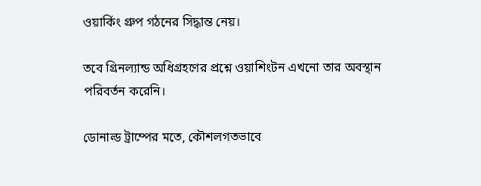ওয়ার্কিং গ্রুপ গঠনের সিদ্ধান্ত নেয়।

তবে গ্রিনল্যান্ড অধিগ্রহণের প্রশ্নে ওয়াশিংটন এখনো তার অবস্থান পরিবর্তন করেনি।

ডোনাল্ড ট্রাম্পের মতে, কৌশলগতভাবে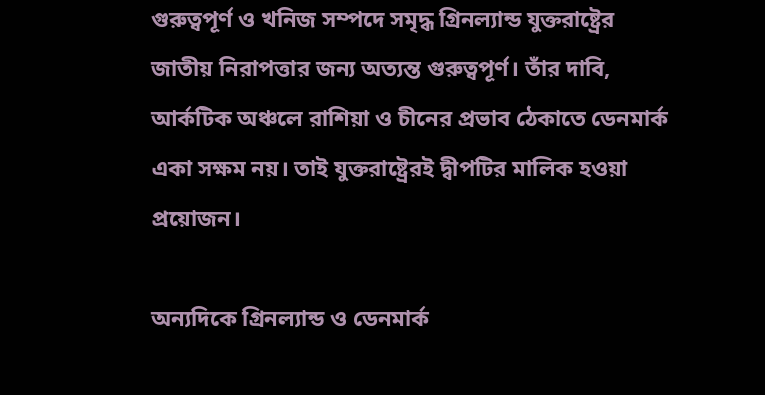গুরুত্বপূর্ণ ও খনিজ সম্পদে সমৃদ্ধ গ্রিনল্যান্ড যুক্তরাষ্ট্রের জাতীয় নিরাপত্তার জন্য অত্যন্ত গুরুত্বপূর্ণ। তাঁর দাবি, আর্কটিক অঞ্চলে রাশিয়া ও চীনের প্রভাব ঠেকাতে ডেনমার্ক একা সক্ষম নয়। তাই যুক্তরাষ্ট্রেরই দ্বীপটির মালিক হওয়া প্রয়োজন।

অন্যদিকে গ্রিনল্যান্ড ও ডেনমার্ক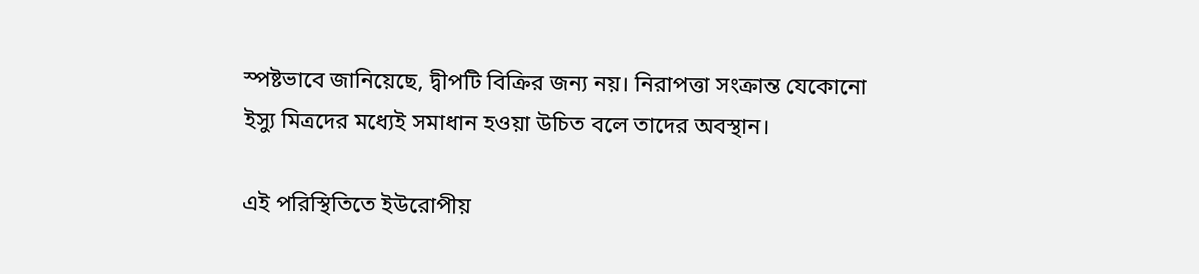স্পষ্টভাবে জানিয়েছে, দ্বীপটি বিক্রির জন্য নয়। নিরাপত্তা সংক্রান্ত যেকোনো ইস্যু মিত্রদের মধ্যেই সমাধান হওয়া উচিত বলে তাদের অবস্থান।

এই পরিস্থিতিতে ইউরোপীয়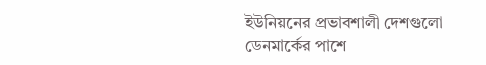ইউনিয়নের প্রভাবশালী দেশগুলো ডেনমার্কের পাশে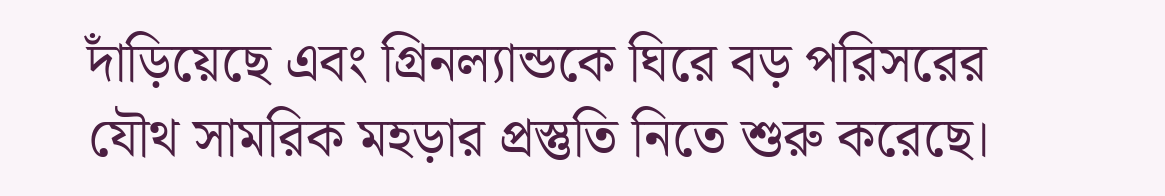দাঁড়িয়েছে এবং গ্রিনল্যান্ডকে ঘিরে বড় পরিসরের যৌথ সামরিক মহড়ার প্রস্তুতি নিতে শুরু করেছে।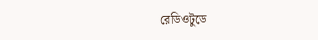রেডিওটুডে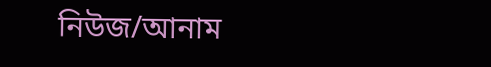নিউজ/আনাম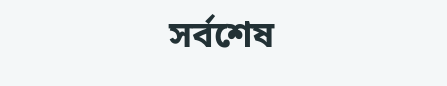সর্বশেষ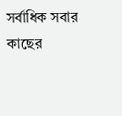সর্বাধিক সবার কাছের